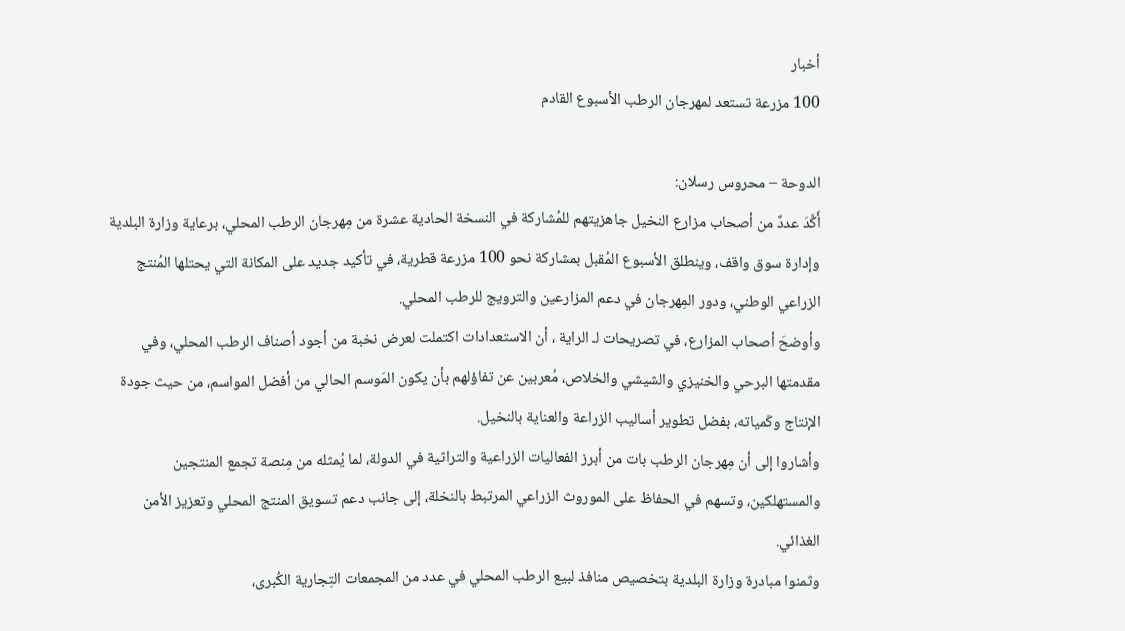أخبار
100 مزرعة تستعد لمهرجان الرطب الأسبوع القادم

الدوحة – محروس رسلان:
أَكَّدَ عددٌ من أصحاب مزارع النخيل جاهزيتهم للمُشاركة في النسخة الحادية عشرة من مِهرجان الرطب المحلي، برعاية وزارة البلدية وإدارة سوق واقف، وينطلق الأسبوع المُقبل بمشاركة نحو 100 مزرعة قطرية، في تأكيد جديد على المكانة التي يحتلها المُنتج الزراعي الوطني، ودور المِهرجان في دعم المزارعين والترويج للرطب المحلي.
وأوضحَ أصحاب المزارع، في تصريحات لـ الراية ، أن الاستعدادات اكتملت لعرض نخبة من أجود أصناف الرطب المحلي، وفي مقدمتها البرحي والخنيزي والشيشي والخلاص، مُعربين عن تفاؤلهم بأن يكون المَوسم الحالي من أفضل المواسم، من حيث جودة الإنتاج وكَمياته، بفضل تطوير أساليب الزراعة والعناية بالنخيل.
وأشاروا إلى أن مِهرجان الرطب بات من أبرز الفعاليات الزراعية والتراثية في الدولة، لما يُمثله من مِنصة تجمع المنتجين والمستهلكين، وتسهم في الحفاظ على الموروث الزراعي المرتبط بالنخلة، إلى جانب دعم تسويق المنتج المحلي وتعزيز الأمن الغذائي.
وثمنوا مبادرة وزارة البلدية بتخصيص منافذ لبيع الرطب المحلي في عدد من المجمعات التِجارية الكُبرى،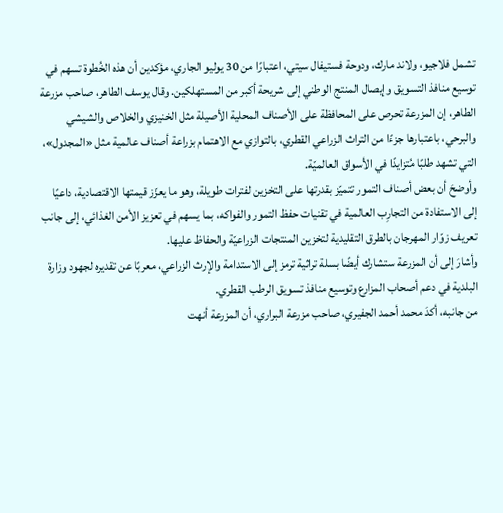تشمل فلاجيو، ولاند مارك، ودوحة فستيفال سيتي، اعتبارًا من 30 يوليو الجاري، مؤكدين أن هذه الخُطوة تسهم في توسيع منافذ التسويق وإيصال المنتج الوطني إلى شريحة أكبر من المستهلكين. وقال يوسف الطاهر، صاحب مزرعة الطاهر، إن المزرعة تحرص على المحافظة على الأصناف المحلية الأصيلة مثل الخنيزي والخلاص والشيشي والبرحي، باعتبارها جزءًا من التراث الزراعي القطري، بالتوازي مع الاهتمام بزراعة أصناف عالمية مثل «المجدول»، التي تشهد طلبًا مُتزايدًا في الأسواق العالميّة.
وأوضحَ أن بعض أصناف التمور تتميّز بقدرتها على التخزين لفترات طويلة، وهو ما يعزّز قيمتها الاقتصادية، داعيًا إلى الاستفادة من التجارِب العالمية في تقنيات حفظ التمور والفواكه، بما يسهم في تعزيز الأمن الغذائي، إلى جانب تعريف زوّار المهرجان بالطرق التقليدية لتخزين المنتجات الزراعيّة والحفاظ عليها.
وأشارَ إلى أن المزرعة ستشارك أيضًا بسلة تراثية ترمز إلى الاستدامة والإرث الزراعي، معربًا عن تقديره لجهود وزارة البلدية في دعم أصحاب المزارع وتوسيع منافذ تسويق الرطب القطري.
من جانبه، أكدَ محمد أحمد الجفيري، صاحب مزرعة البراري، أن المزرعة أنهت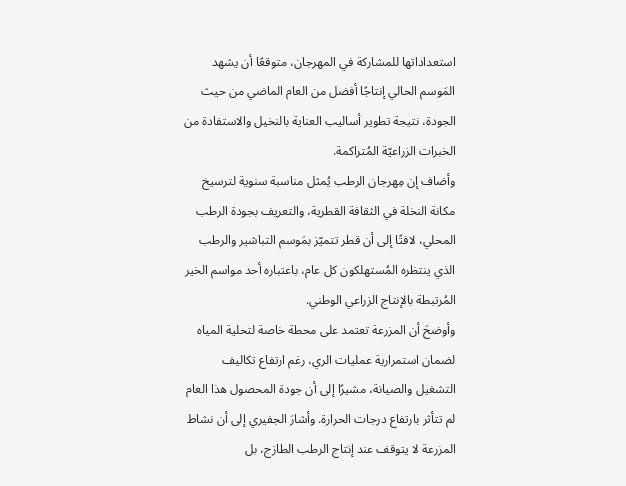استعداداتها للمشاركة في المهرجان، متوقعًا أن يشهد المَوسم الحالي إنتاجًا أفضل من العام الماضي من حيث الجودة، نتيجة تطوير أساليب العناية بالنخيل والاستفادة من الخبرات الزراعيّة المُتراكمة.
وأضاف إن مِهرجان الرطب يُمثل مناسبة سنوية لترسيخ مكانة النخلة في الثقافة القطرية، والتعريف بجودة الرطب المحلي، لافتًا إلى أن قطر تتميّز بمَوسم التباشير والرطب الذي ينتظره المُستهلكون كل عام، باعتباره أحد مواسم الخير المُرتبطة بالإنتاج الزراعي الوطني.
وأوضحَ أن المزرعة تعتمد على محطة خاصة لتحلية المياه لضمان استمرارية عمليات الري، رغم ارتفاع تكاليف التشغيل والصيانة، مشيرًا إلى أن جودة المحصول هذا العام لم تتأثر بارتفاع درجات الحرارة. وأشارَ الجفيري إلى أن نشاط المزرعة لا يتوقف عند إنتاج الرطب الطازج، بل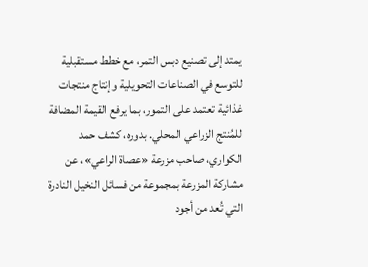يمتد إلى تصنيع دبس التمر، مع خطط مستقبلية للتوسع في الصناعات التحويلية وإنتاج منتجات غذائية تعتمد على التمور، بما يرفع القيمة المضافة للمُنتج الزراعي المحلي. بدوره، كشف حمد الكواري، صاحب مزرعة «عصاة الراعي»، عن مشاركة المزرعة بمجموعة من فسائل النخيل النادرة التي تُعد من أجود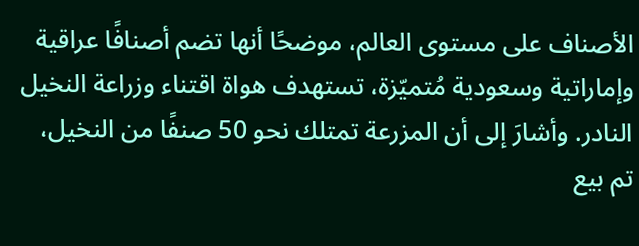الأصناف على مستوى العالم، موضحًا أنها تضم أصنافًا عراقية وإماراتية وسعودية مُتميّزة، تستهدف هواة اقتناء وزراعة النخيل النادر. وأشارَ إلى أن المزرعة تمتلك نحو 50 صنفًا من النخيل، تم بيع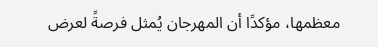معظمها، مؤكدًا أن المهرجان يُمثل فرصةً لعرض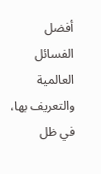أفضل الفسائل العالمية والتعريف بها، في ظل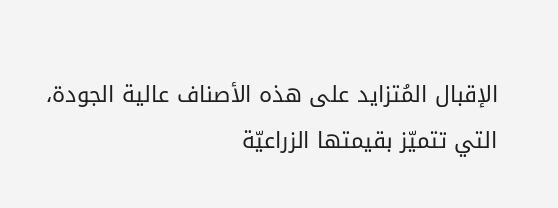الإقبال المُتزايد على هذه الأصناف عالية الجودة، التي تتميّز بقيمتها الزراعيّة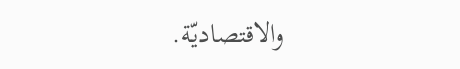والاقتصاديّة.